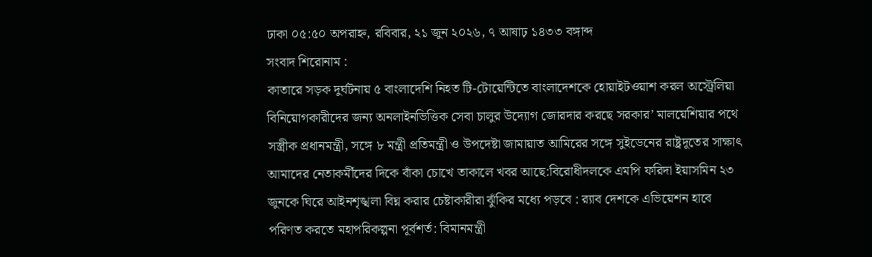ঢাকা ০৫:৫০ অপরাহ্ন, রবিবার, ২১ জুন ২০২৬, ৭ আষাঢ় ১৪৩৩ বঙ্গাব্দ
সংবাদ শিরোনাম :
কাতারে সড়ক দুর্ঘটনায় ৫ বাংলাদেশি নিহত টি-টোয়েন্টিতে বাংলাদেশকে হোয়াইটওয়াশ করল অস্ট্রেলিয়া বিনিয়োগকারীদের জন্য অনলাইনভিত্তিক সেবা চালুর উদ্যোগ জোরদার করছে সরকার’ মালয়েশিয়ার পথে সস্ত্রীক প্রধানমন্ত্রী, সঙ্গে ৮ মন্ত্রী প্রতিমন্ত্রী ও উপদেষ্টা জামায়াত আমিরের সঙ্গে সুইডেনের রাষ্ট্রদূতের সাক্ষাৎ আমাদের নেতাকর্মীদের দিকে বাঁকা চোখে তাকালে খবর আছে:বিরোধীদলকে এমপি ফরিদা ইয়াসমিন ২৩ জুনকে ঘিরে আইনশৃঙ্খলা বিঘ্ন করার চেষ্টাকারীরা ঝুঁকির মধ্যে পড়বে : র‌্যাব দেশকে এভিয়েশন হাবে পরিণত করতে মহাপরিকল্পনা পূর্বশর্ত: বিমানমন্ত্রী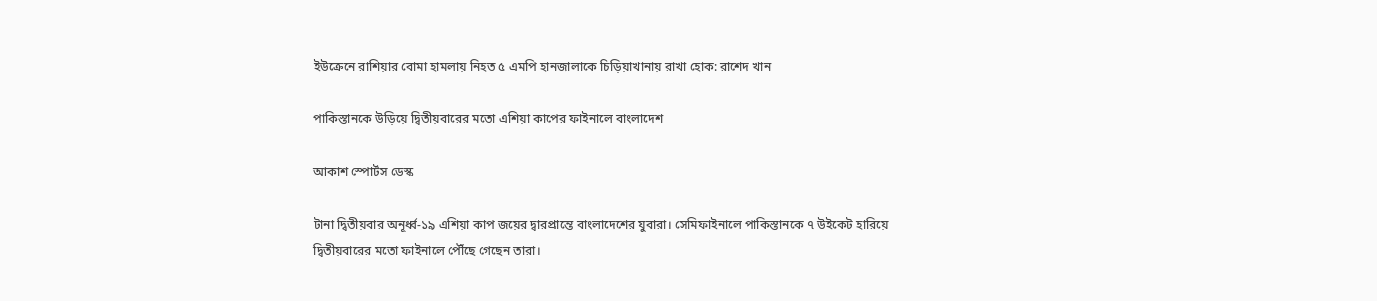ইউক্রেনে রাশিয়ার বোমা হামলায় নিহত ৫ এমপি হানজালাকে চিড়িয়াখানায় রাখা হোক: রাশেদ খান

পাকিস্তানকে উড়িয়ে দ্বিতীয়বারের মতো এশিয়া কাপের ফাইনালে বাংলাদেশ

আকাশ স্পোর্টস ডেস্ক

টানা দ্বিতীয়বার অনূর্ধ্ব-১৯ এশিয়া কাপ জয়ের দ্বারপ্রান্তে বাংলাদেশের যুবারা। সেমিফাইনালে পাকিস্তানকে ৭ উইকেট হারিয়ে দ্বিতীয়বারের মতো ফাইনালে পৌঁছে গেছেন তারা।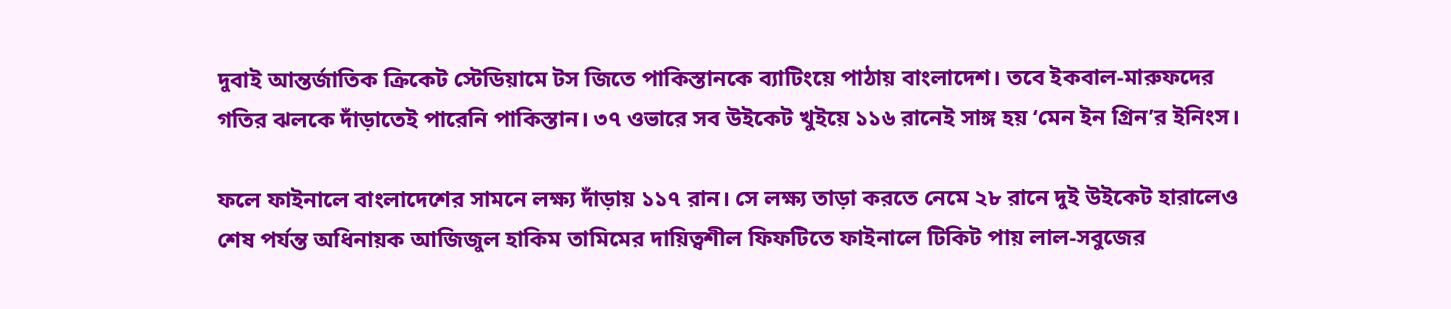দুবাই আন্তর্জাতিক ক্রিকেট স্টেডিয়ামে টস জিতে পাকিস্তানকে ব্যাটিংয়ে পাঠায় বাংলাদেশ। তবে ইকবাল-মারুফদের গতির ঝলকে দাঁড়াতেই পারেনি পাকিস্তান। ৩৭ ওভারে সব উইকেট খুইয়ে ১১৬ রানেই সাঙ্গ হয় ‘মেন ইন গ্রিন’র ইনিংস।

ফলে ফাইনালে বাংলাদেশের সামনে লক্ষ্য দাঁড়ায় ১১৭ রান। সে লক্ষ্য তাড়া করতে নেমে ২৮ রানে দুই উইকেট হারালেও শেষ পর্যন্ত অধিনায়ক আজিজুল হাকিম তামিমের দায়িত্বশীল ফিফটিতে ফাইনালে টিকিট পায় লাল-সবুজের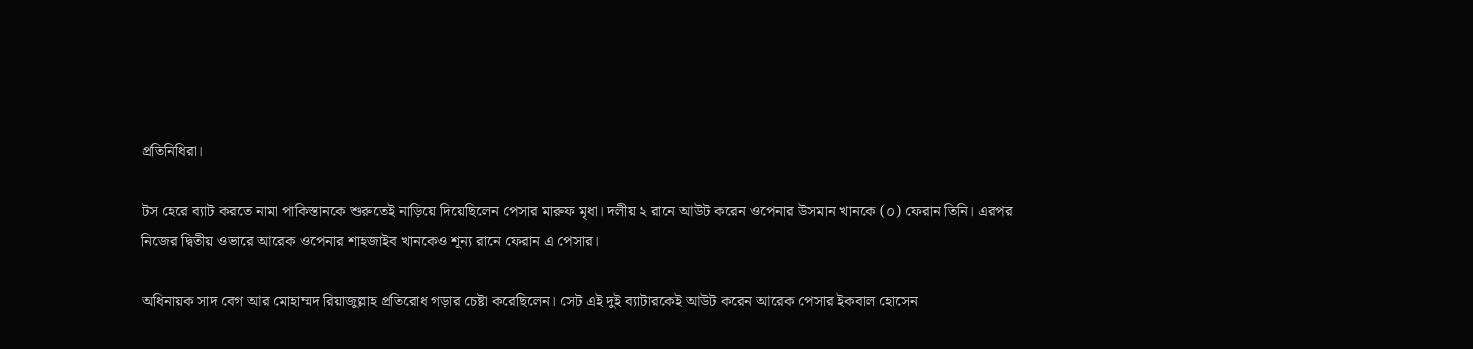প্রতিনিধিরা।

টস হেরে ব্যাট করতে নামা পাকিস্তানকে শুরুতেই নাড়িয়ে দিয়েছিলেন পেসার মারুফ মৃধা। দলীয় ২ রানে আউট করেন ওপেনার উসমান খানকে (০) ফেরান তিনি। এরপর নিজের দ্বিতীয় ওভারে আরেক ওপেনার শাহজাইব খানকেও শূন্য রানে ফেরান এ পেসার।

অধিনায়ক সাদ বেগ আর মোহাম্মদ রিয়াজুল্লাহ প্রতিরোধ গড়ার চেষ্টা করেছিলেন। সেট এই দুই ব্যাটারকেই আউট করেন আরেক পেসার ইকবাল হোসেন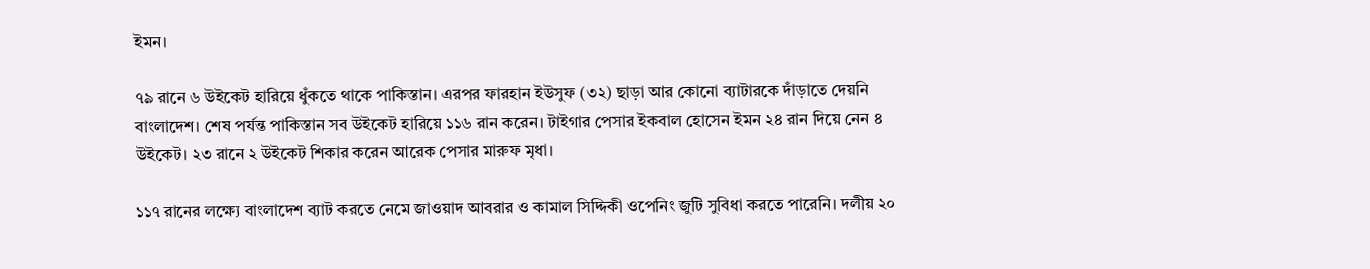ইমন।

৭৯ রানে ৬ উইকেট হারিয়ে ধুঁকতে থাকে পাকিস্তান। এরপর ফারহান ইউসুফ (৩২) ছাড়া আর কোনো ব্যাটারকে দাঁড়াতে দেয়নি বাংলাদেশ। শেষ পর্যন্ত পাকিস্তান সব উইকেট হারিয়ে ১১৬ রান করেন। টাইগার পেসার ইকবাল হোসেন ইমন ২৪ রান দিয়ে নেন ৪ উইকেট। ২৩ রানে ২ উইকেট শিকার করেন আরেক পেসার মারুফ মৃধা।

১১৭ রানের লক্ষ্যে বাংলাদেশ ব্যাট করতে নেমে জাওয়াদ আবরার ও কামাল সিদ্দিকী ওপেনিং জুটি সুবিধা করতে পারেনি। দলীয় ২০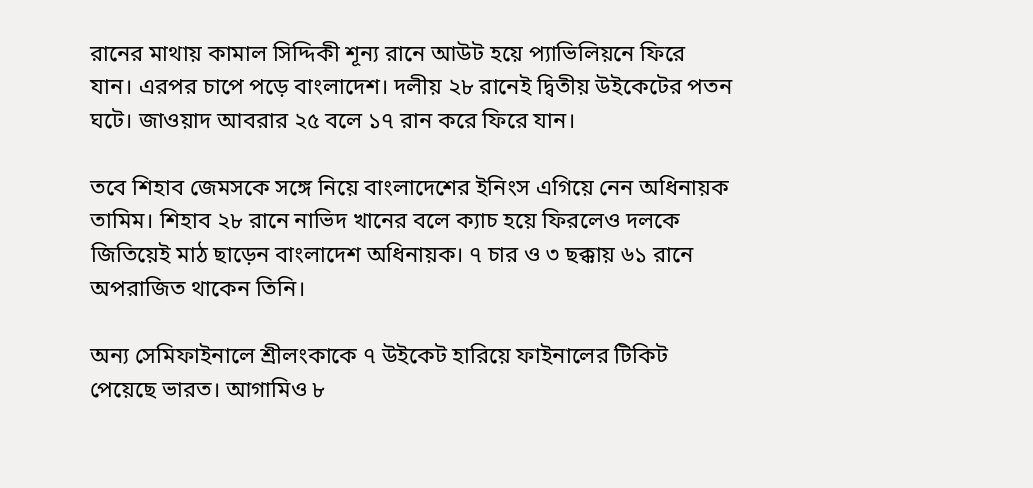রানের মাথায় কামাল সিদ্দিকী শূন্য রানে আউট হয়ে প্যাভিলিয়নে ফিরে যান। এরপর চাপে পড়ে বাংলাদেশ। দলীয় ২৮ রানেই দ্বিতীয় উইকেটের পতন ঘটে। জাওয়াদ আবরার ২৫ বলে ১৭ রান করে ফিরে যান।

তবে শিহাব জেমসকে সঙ্গে নিয়ে বাংলাদেশের ইনিংস এগিয়ে নেন অধিনায়ক তামিম। শিহাব ২৮ রানে নাভিদ খানের বলে ক্যাচ হয়ে ফিরলেও দলকে জিতিয়েই মাঠ ছাড়েন বাংলাদেশ অধিনায়ক। ৭ চার ও ৩ ছক্কায় ৬১ রানে অপরাজিত থাকেন তিনি।

অন্য সেমিফাইনালে শ্রীলংকাকে ৭ উইকেট হারিয়ে ফাইনালের টিকিট পেয়েছে ভারত। আগামিও ৮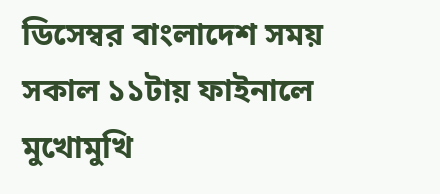ডিসেম্বর বাংলাদেশ সময় সকাল ১১টায় ফাইনালে মুখোমুখি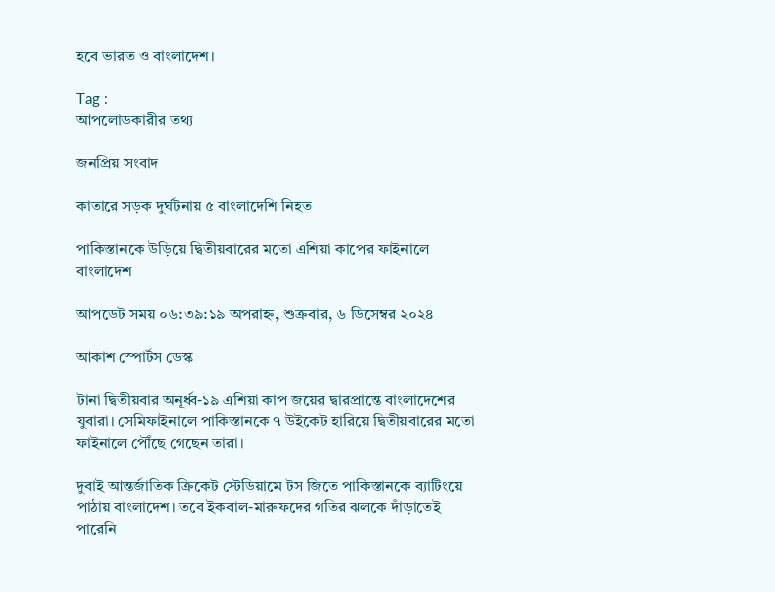হবে ভারত ও বাংলাদেশ।

Tag :
আপলোডকারীর তথ্য

জনপ্রিয় সংবাদ

কাতারে সড়ক দুর্ঘটনায় ৫ বাংলাদেশি নিহত

পাকিস্তানকে উড়িয়ে দ্বিতীয়বারের মতো এশিয়া কাপের ফাইনালে বাংলাদেশ

আপডেট সময় ০৬:৩৯:১৯ অপরাহ্ন, শুক্রবার, ৬ ডিসেম্বর ২০২৪

আকাশ স্পোর্টস ডেস্ক

টানা দ্বিতীয়বার অনূর্ধ্ব-১৯ এশিয়া কাপ জয়ের দ্বারপ্রান্তে বাংলাদেশের যুবারা। সেমিফাইনালে পাকিস্তানকে ৭ উইকেট হারিয়ে দ্বিতীয়বারের মতো ফাইনালে পৌঁছে গেছেন তারা।

দুবাই আন্তর্জাতিক ক্রিকেট স্টেডিয়ামে টস জিতে পাকিস্তানকে ব্যাটিংয়ে পাঠায় বাংলাদেশ। তবে ইকবাল-মারুফদের গতির ঝলকে দাঁড়াতেই পারেনি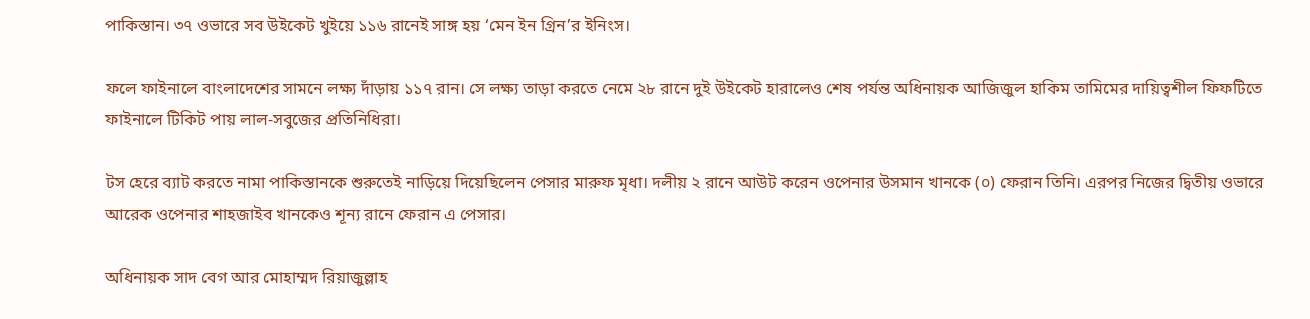পাকিস্তান। ৩৭ ওভারে সব উইকেট খুইয়ে ১১৬ রানেই সাঙ্গ হয় ‘মেন ইন গ্রিন’র ইনিংস।

ফলে ফাইনালে বাংলাদেশের সামনে লক্ষ্য দাঁড়ায় ১১৭ রান। সে লক্ষ্য তাড়া করতে নেমে ২৮ রানে দুই উইকেট হারালেও শেষ পর্যন্ত অধিনায়ক আজিজুল হাকিম তামিমের দায়িত্বশীল ফিফটিতে ফাইনালে টিকিট পায় লাল-সবুজের প্রতিনিধিরা।

টস হেরে ব্যাট করতে নামা পাকিস্তানকে শুরুতেই নাড়িয়ে দিয়েছিলেন পেসার মারুফ মৃধা। দলীয় ২ রানে আউট করেন ওপেনার উসমান খানকে (০) ফেরান তিনি। এরপর নিজের দ্বিতীয় ওভারে আরেক ওপেনার শাহজাইব খানকেও শূন্য রানে ফেরান এ পেসার।

অধিনায়ক সাদ বেগ আর মোহাম্মদ রিয়াজুল্লাহ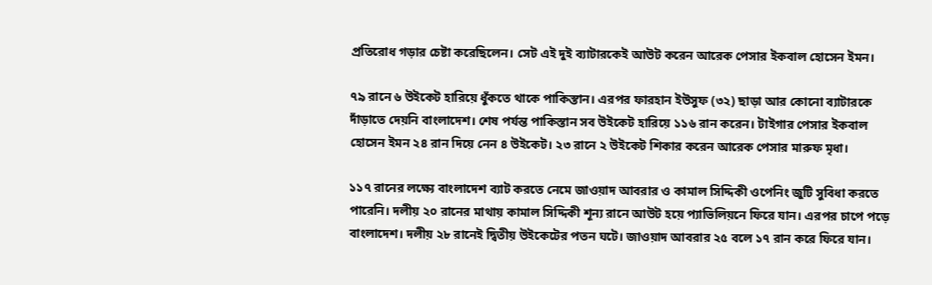প্রতিরোধ গড়ার চেষ্টা করেছিলেন। সেট এই দুই ব্যাটারকেই আউট করেন আরেক পেসার ইকবাল হোসেন ইমন।

৭৯ রানে ৬ উইকেট হারিয়ে ধুঁকতে থাকে পাকিস্তান। এরপর ফারহান ইউসুফ (৩২) ছাড়া আর কোনো ব্যাটারকে দাঁড়াতে দেয়নি বাংলাদেশ। শেষ পর্যন্ত পাকিস্তান সব উইকেট হারিয়ে ১১৬ রান করেন। টাইগার পেসার ইকবাল হোসেন ইমন ২৪ রান দিয়ে নেন ৪ উইকেট। ২৩ রানে ২ উইকেট শিকার করেন আরেক পেসার মারুফ মৃধা।

১১৭ রানের লক্ষ্যে বাংলাদেশ ব্যাট করতে নেমে জাওয়াদ আবরার ও কামাল সিদ্দিকী ওপেনিং জুটি সুবিধা করতে পারেনি। দলীয় ২০ রানের মাথায় কামাল সিদ্দিকী শূন্য রানে আউট হয়ে প্যাভিলিয়নে ফিরে যান। এরপর চাপে পড়ে বাংলাদেশ। দলীয় ২৮ রানেই দ্বিতীয় উইকেটের পতন ঘটে। জাওয়াদ আবরার ২৫ বলে ১৭ রান করে ফিরে যান।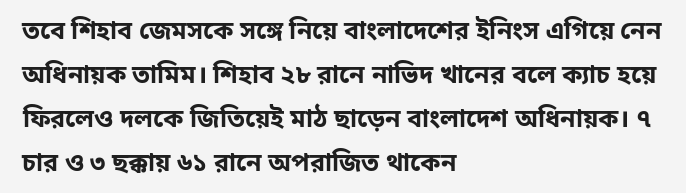তবে শিহাব জেমসকে সঙ্গে নিয়ে বাংলাদেশের ইনিংস এগিয়ে নেন অধিনায়ক তামিম। শিহাব ২৮ রানে নাভিদ খানের বলে ক্যাচ হয়ে ফিরলেও দলকে জিতিয়েই মাঠ ছাড়েন বাংলাদেশ অধিনায়ক। ৭ চার ও ৩ ছক্কায় ৬১ রানে অপরাজিত থাকেন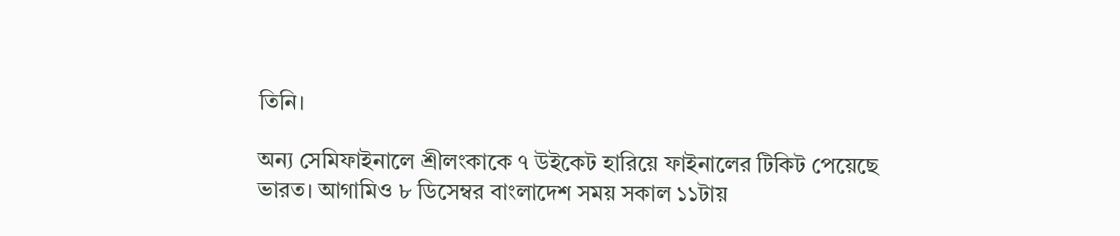তিনি।

অন্য সেমিফাইনালে শ্রীলংকাকে ৭ উইকেট হারিয়ে ফাইনালের টিকিট পেয়েছে ভারত। আগামিও ৮ ডিসেম্বর বাংলাদেশ সময় সকাল ১১টায়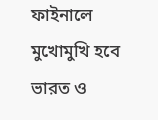ফাইনালে মুখোমুখি হবে ভারত ও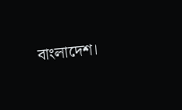বাংলাদেশ।